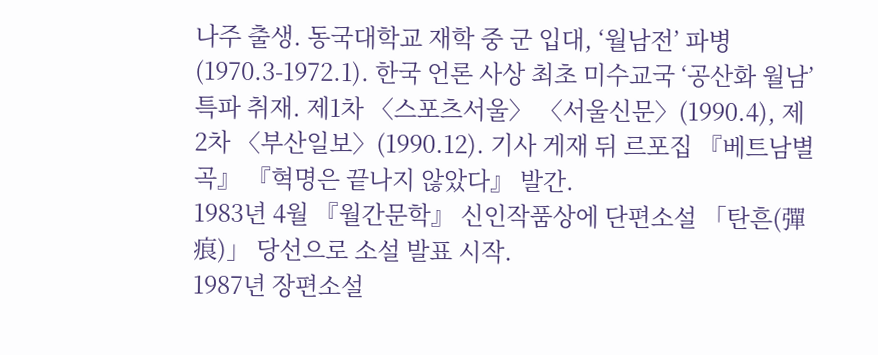나주 출생. 동국대학교 재학 중 군 입대, ‘월남전’ 파병(1970.3-1972.1). 한국 언론 사상 최초 미수교국 ‘공산화 월남’ 특파 취재. 제1차 〈스포츠서울〉 〈서울신문〉(1990.4), 제2차 〈부산일보〉(1990.12). 기사 게재 뒤 르포집 『베트남별곡』 『혁명은 끝나지 않았다』 발간.
1983년 4월 『월간문학』 신인작품상에 단편소설 「탄흔(彈痕)」 당선으로 소설 발표 시작.
1987년 장편소설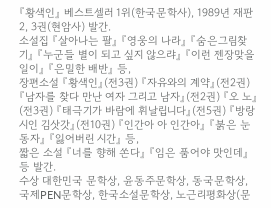『황색인』 베스트셀러 1위(한국문학사), 1989년 재판 2, 3권(현암사) 발간.
소설집 『살아나는 팔』 『영웅의 나라』 『숨은그림찾기』 『누군들 별이 되고 싶지 않으랴』 『이런 젠장맞을 일이』 『은밀한 배반』 등,
장편소설 『황색인』(전3권) 『자유와의 계약』(전2권) 『남자를 찾다 만난 여자 그리고 남자』(전2권) 『오 노』(전3권) 『태극기가 바람에 휘날립니다』(전5권) 『방랑시인 김삿갓』(전10권) 『인간아 아 인간아』 『붉은 눈동자』 『잃어버린 시간』 등,
짧은 소설 『너를 향해 쏜다』 『임은 품어야 맛인데』 등 발간.
수상 대한민국 문학상, 윤동주문학상, 동국문학상, 국제PEN문학상, 한국소설문학상, 노근리평화상(문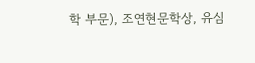학 부문), 조연현문학상, 유심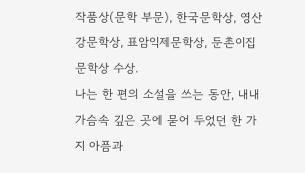작품상(문학 부문), 한국문학상, 영산강문학상, 표암익제문학상, 둔촌이집문학상 수상.
나는 한 편의 소설을 쓰는 동안, 내내 가슴속 깊은 곳에 묻어 두었던 한 가지 아픔과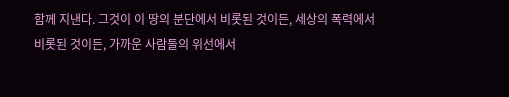함께 지낸다. 그것이 이 땅의 분단에서 비롯된 것이든, 세상의 폭력에서 비롯된 것이든, 가까운 사람들의 위선에서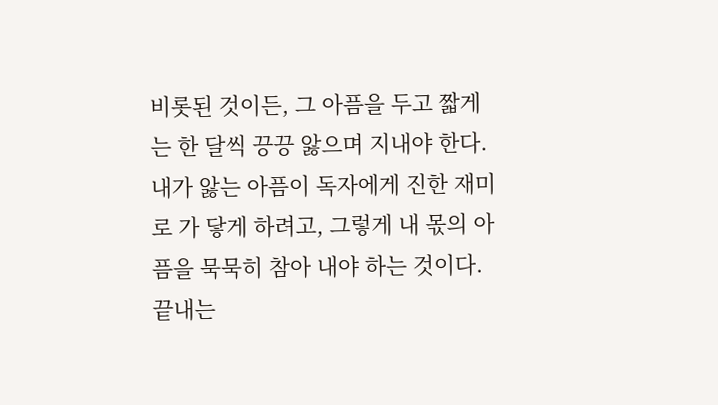비롯된 것이든, 그 아픔을 두고 짧게는 한 달씩 끙끙 앓으며 지내야 한다. 내가 앓는 아픔이 독자에게 진한 재미로 가 닿게 하려고, 그렇게 내 몫의 아픔을 묵묵히 참아 내야 하는 것이다. 끝내는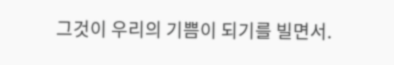그것이 우리의 기쁨이 되기를 빌면서.